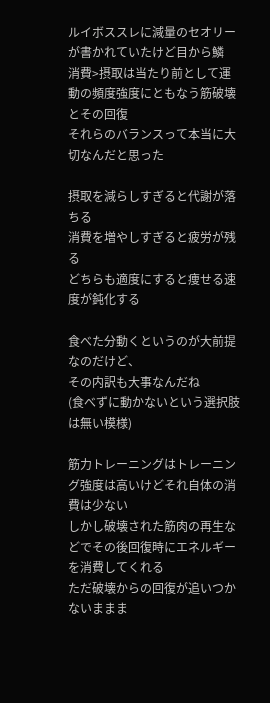ルイボススレに減量のセオリーが書かれていたけど目から鱗
消費>摂取は当たり前として運動の頻度強度にともなう筋破壊とその回復
それらのバランスって本当に大切なんだと思った

摂取を減らしすぎると代謝が落ちる
消費を増やしすぎると疲労が残る
どちらも適度にすると痩せる速度が鈍化する

食べた分動くというのが大前提なのだけど、
その内訳も大事なんだね
(食べずに動かないという選択肢は無い模様)

筋力トレーニングはトレーニング強度は高いけどそれ自体の消費は少ない
しかし破壊された筋肉の再生などでその後回復時にエネルギーを消費してくれる
ただ破壊からの回復が追いつかないままま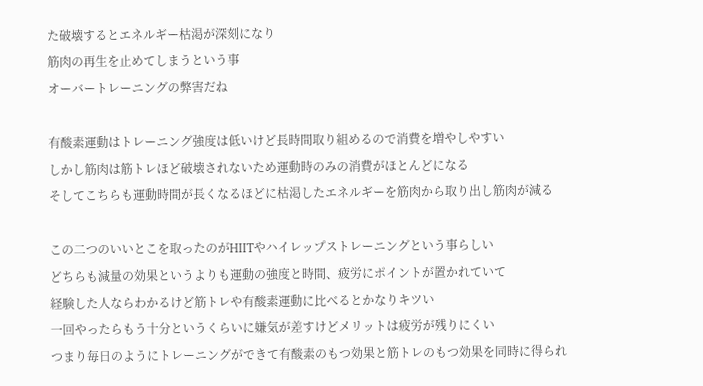た破壊するとエネルギー枯渇が深刻になり
筋肉の再生を止めてしまうという事
オーバートレーニングの弊害だね

有酸素運動はトレーニング強度は低いけど長時間取り組めるので消費を増やしやすい
しかし筋肉は筋トレほど破壊されないため運動時のみの消費がほとんどになる
そしてこちらも運動時間が長くなるほどに枯渇したエネルギーを筋肉から取り出し筋肉が減る

この二つのいいとこを取ったのがHIITやハイレップストレーニングという事らしい
どちらも減量の効果というよりも運動の強度と時間、疲労にポイントが置かれていて
経験した人ならわかるけど筋トレや有酸素運動に比べるとかなりキツい
一回やったらもう十分というくらいに嫌気が差すけどメリットは疲労が残りにくい
つまり毎日のようにトレーニングができて有酸素のもつ効果と筋トレのもつ効果を同時に得られ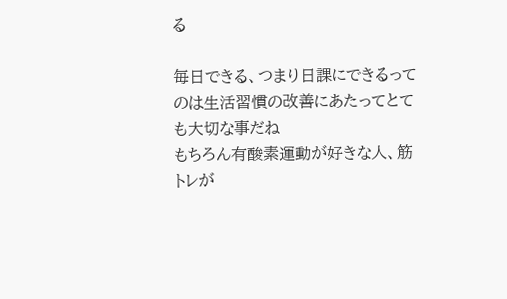る

毎日できる、つまり日課にできるってのは生活習慣の改善にあたってとても大切な事だね
もちろん有酸素運動が好きな人、筋トレが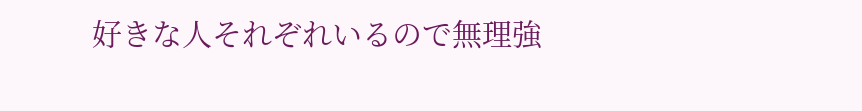好きな人それぞれいるので無理強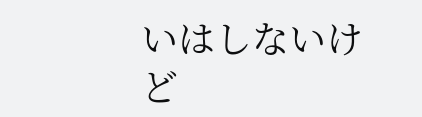いはしないけど